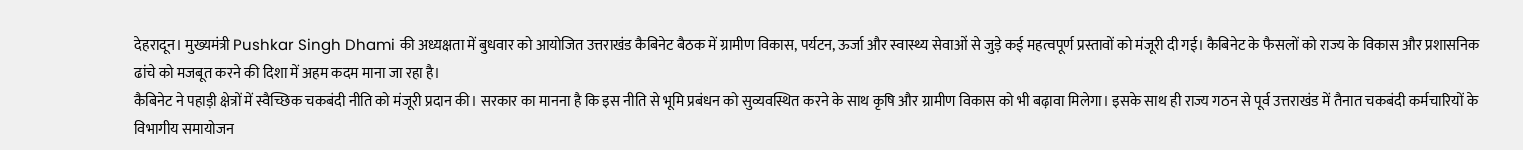देहरादून। मुख्यमंत्री Pushkar Singh Dhami की अध्यक्षता में बुधवार को आयोजित उत्तराखंड कैबिनेट बैठक में ग्रामीण विकास, पर्यटन, ऊर्जा और स्वास्थ्य सेवाओं से जुड़े कई महत्वपूर्ण प्रस्तावों को मंजूरी दी गई। कैबिनेट के फैसलों को राज्य के विकास और प्रशासनिक ढांचे को मजबूत करने की दिशा में अहम कदम माना जा रहा है।
कैबिनेट ने पहाड़ी क्षेत्रों में स्वैच्छिक चकबंदी नीति को मंजूरी प्रदान की। सरकार का मानना है कि इस नीति से भूमि प्रबंधन को सुव्यवस्थित करने के साथ कृषि और ग्रामीण विकास को भी बढ़ावा मिलेगा। इसके साथ ही राज्य गठन से पूर्व उत्तराखंड में तैनात चकबंदी कर्मचारियों के विभागीय समायोजन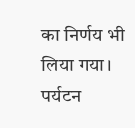का निर्णय भी लिया गया।
पर्यटन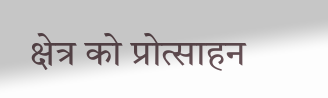क्षेत्र को प्रोत्साहन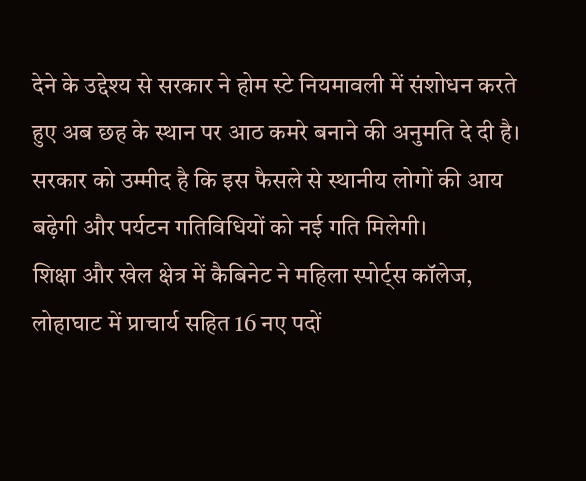देने के उद्देश्य से सरकार ने होम स्टे नियमावली में संशोधन करते हुए अब छह के स्थान पर आठ कमरे बनाने की अनुमति दे दी है। सरकार को उम्मीद है कि इस फैसले से स्थानीय लोगों की आय बढ़ेगी और पर्यटन गतिविधियों को नई गति मिलेगी।
शिक्षा और खेल क्षेत्र में कैबिनेट ने महिला स्पोर्ट्स कॉलेज, लोहाघाट में प्राचार्य सहित 16 नए पदों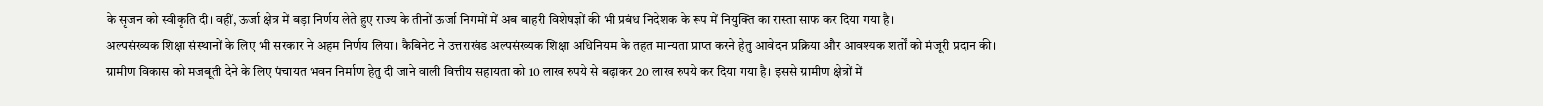के सृजन को स्वीकृति दी। वहीं, ऊर्जा क्षेत्र में बड़ा निर्णय लेते हुए राज्य के तीनों ऊर्जा निगमों में अब बाहरी विशेषज्ञों की भी प्रबंध निदेशक के रूप में नियुक्ति का रास्ता साफ कर दिया गया है।
अल्पसंख्यक शिक्षा संस्थानों के लिए भी सरकार ने अहम निर्णय लिया। कैबिनेट ने उत्तराखंड अल्पसंख्यक शिक्षा अधिनियम के तहत मान्यता प्राप्त करने हेतु आवेदन प्रक्रिया और आवश्यक शर्तों को मंजूरी प्रदान की।
ग्रामीण विकास को मजबूती देने के लिए पंचायत भवन निर्माण हेतु दी जाने वाली वित्तीय सहायता को 10 लाख रुपये से बढ़ाकर 20 लाख रुपये कर दिया गया है। इससे ग्रामीण क्षेत्रों में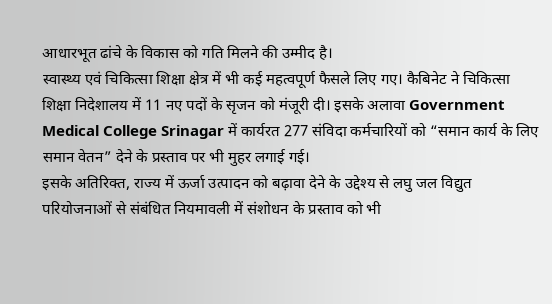आधारभूत ढांचे के विकास को गति मिलने की उम्मीद है।
स्वास्थ्य एवं चिकित्सा शिक्षा क्षेत्र में भी कई महत्वपूर्ण फैसले लिए गए। कैबिनेट ने चिकित्सा शिक्षा निदेशालय में 11 नए पदों के सृजन को मंजूरी दी। इसके अलावा Government Medical College Srinagar में कार्यरत 277 संविदा कर्मचारियों को “समान कार्य के लिए समान वेतन” देने के प्रस्ताव पर भी मुहर लगाई गई।
इसके अतिरिक्त, राज्य में ऊर्जा उत्पादन को बढ़ावा देने के उद्देश्य से लघु जल विद्युत परियोजनाओं से संबंधित नियमावली में संशोधन के प्रस्ताव को भी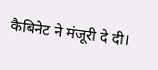कैबिनेट ने मंजूरी दे दी।